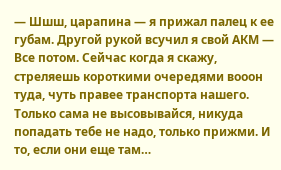— Шшш, царапина — я прижал палец к ее губам. Другой рукой всучил я свой АКМ — Все потом. Сейчас когда я скажу, стреляешь короткими очередями вооон туда, чуть правее транспорта нашего. Только сама не высовывайся, никуда попадать тебе не надо, только прижми. И то, если они еще там…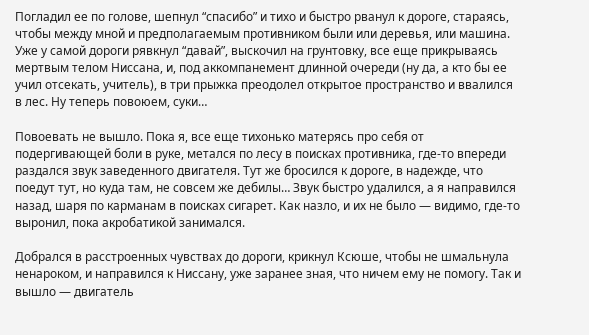Погладил ее по голове, шепнул “спасибо” и тихо и быстро рванул к дороге, стараясь, чтобы между мной и предполагаемым противником были или деревья, или машина. Уже у самой дороги рявкнул “давай”, выскочил на грунтовку, все еще прикрываясь мертвым телом Ниссана, и, под аккомпанемент длинной очереди (ну да, а кто бы ее учил отсекать, учитель), в три прыжка преодолел открытое пространство и ввалился в лес. Ну теперь повоюем, суки…

Повоевать не вышло. Пока я, все еще тихонько матерясь про себя от подергивающей боли в руке, метался по лесу в поисках противника, где-то впереди раздался звук заведенного двигателя. Тут же бросился к дороге, в надежде, что поедут тут, но куда там, не совсем же дебилы… Звук быстро удалился, а я направился назад, шаря по карманам в поисках сигарет. Как назло, и их не было — видимо, где-то выронил, пока акробатикой занимался.

Добрался в расстроенных чувствах до дороги, крикнул Ксюше, чтобы не шмальнула ненароком, и направился к Ниссану, уже заранее зная, что ничем ему не помогу. Так и вышло — двигатель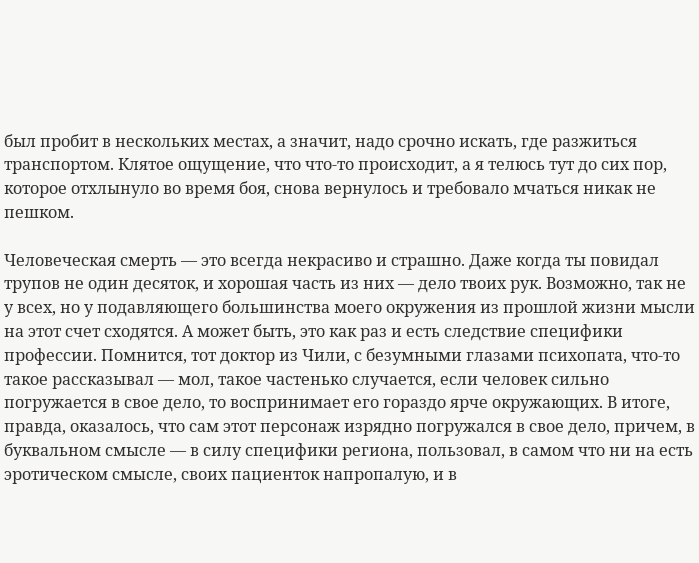был пробит в нескольких местах, а значит, надо срочно искать, где разжиться транспортом. Клятое ощущение, что что-то происходит, а я телюсь тут до сих пор, которое отхлынуло во время боя, снова вернулось и требовало мчаться никак не пешком.

Человеческая смерть — это всегда некрасиво и страшно. Даже когда ты повидал трупов не один десяток, и хорошая часть из них — дело твоих рук. Возможно, так не у всех, но у подавляющего большинства моего окружения из прошлой жизни мысли на этот счет сходятся. А может быть, это как раз и есть следствие специфики профессии. Помнится, тот доктор из Чили, с безумными глазами психопата, что-то такое рассказывал — мол, такое частенько случается, если человек сильно погружается в свое дело, то воспринимает его гораздо ярче окружающих. В итоге, правда, оказалось, что сам этот персонаж изрядно погружался в свое дело, причем, в буквальном смысле — в силу специфики региона, пользовал, в самом что ни на есть эротическом смысле, своих пациенток напропалую, и в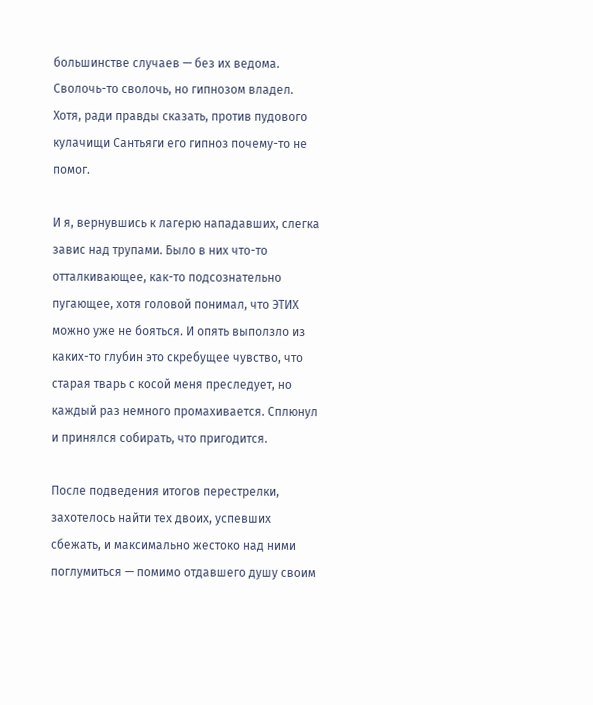большинстве случаев — без их ведома. Сволочь-то сволочь, но гипнозом владел. Хотя, ради правды сказать, против пудового кулачищи Сантьяги его гипноз почему-то не помог.

И я, вернувшись к лагерю нападавших, слегка завис над трупами. Было в них что-то отталкивающее, как-то подсознательно пугающее, хотя головой понимал, что ЭТИХ можно уже не бояться. И опять выползло из каких-то глубин это скребущее чувство, что старая тварь с косой меня преследует, но каждый раз немного промахивается. Сплюнул и принялся собирать, что пригодится.

После подведения итогов перестрелки, захотелось найти тех двоих, успевших сбежать, и максимально жестоко над ними поглумиться — помимо отдавшего душу своим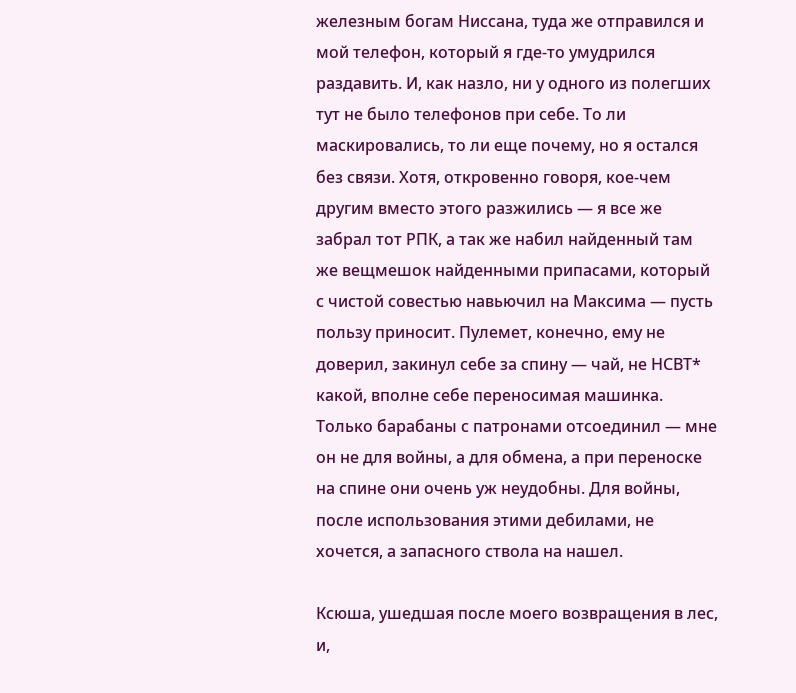железным богам Ниссана, туда же отправился и мой телефон, который я где-то умудрился раздавить. И, как назло, ни у одного из полегших тут не было телефонов при себе. То ли маскировались, то ли еще почему, но я остался без связи. Хотя, откровенно говоря, кое-чем другим вместо этого разжились — я все же забрал тот РПК, а так же набил найденный там же вещмешок найденными припасами, который с чистой совестью навьючил на Максима — пусть пользу приносит. Пулемет, конечно, ему не доверил, закинул себе за спину — чай, не НСВТ* какой, вполне себе переносимая машинка. Только барабаны с патронами отсоединил — мне он не для войны, а для обмена, а при переноске на спине они очень уж неудобны. Для войны, после использования этими дебилами, не хочется, а запасного ствола на нашел.

Ксюша, ушедшая после моего возвращения в лес, и,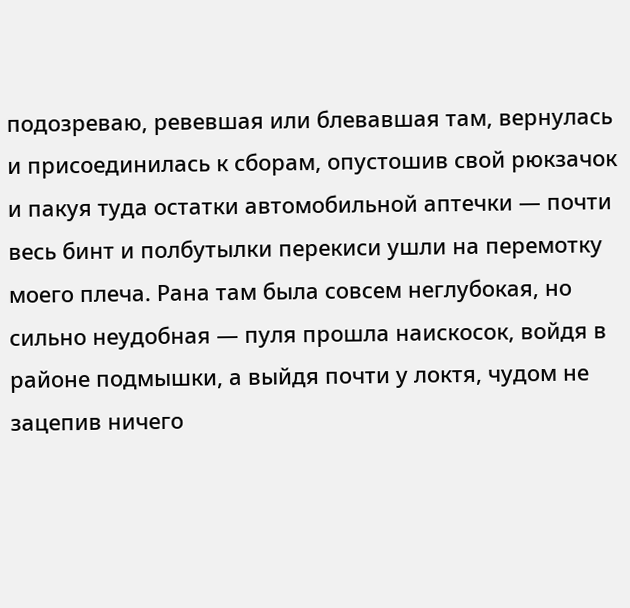подозреваю, ревевшая или блевавшая там, вернулась и присоединилась к сборам, опустошив свой рюкзачок и пакуя туда остатки автомобильной аптечки — почти весь бинт и полбутылки перекиси ушли на перемотку моего плеча. Рана там была совсем неглубокая, но сильно неудобная — пуля прошла наискосок, войдя в районе подмышки, а выйдя почти у локтя, чудом не зацепив ничего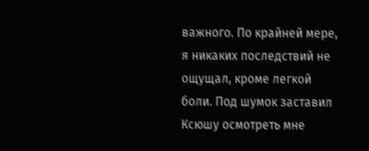важного. По крайней мере, я никаких последствий не ощущал, кроме легкой боли. Под шумок заставил Ксюшу осмотреть мне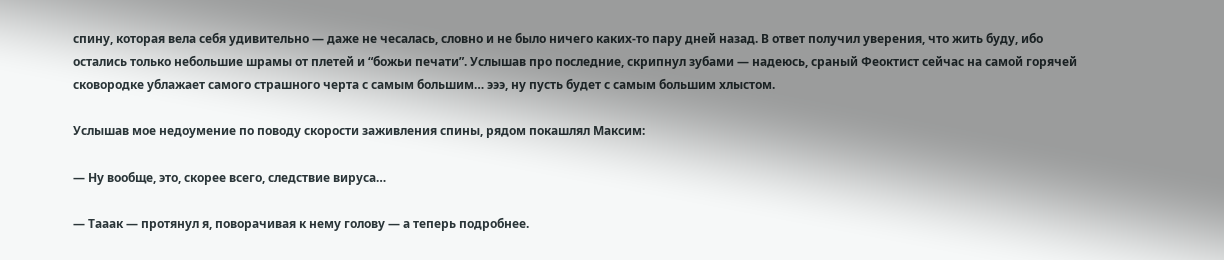спину, которая вела себя удивительно — даже не чесалась, словно и не было ничего каких-то пару дней назад. В ответ получил уверения, что жить буду, ибо остались только небольшие шрамы от плетей и “божьи печати”. Услышав про последние, скрипнул зубами — надеюсь, сраный Феоктист сейчас на самой горячей сковородке ублажает самого страшного черта с самым большим… эээ, ну пусть будет с самым большим хлыстом.

Услышав мое недоумение по поводу скорости заживления спины, рядом покашлял Максим:

— Ну вообще, это, скорее всего, следствие вируса…

— Тааак — протянул я, поворачивая к нему голову — а теперь подробнее.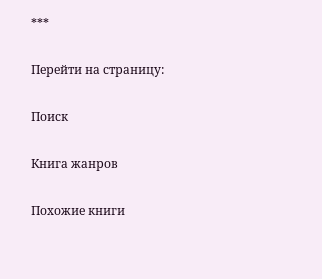***

Перейти на страницу:

Поиск

Книга жанров

Похожие книги